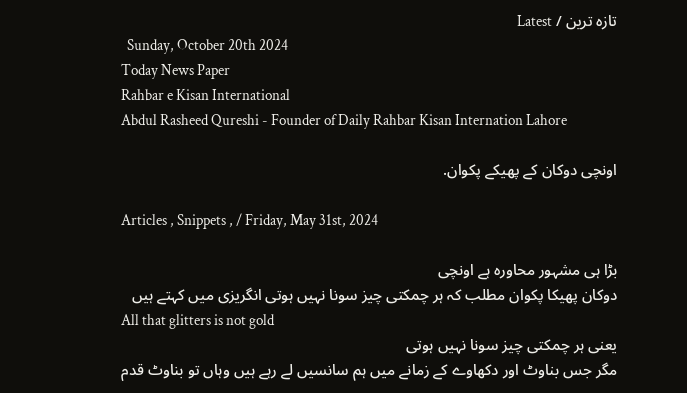تازہ ترین / Latest
  Sunday, October 20th 2024
Today News Paper
Rahbar e Kisan International
Abdul Rasheed Qureshi - Founder of Daily Rahbar Kisan Internation Lahore

اونچی دوکان کے پھیکے پکوان.

Articles , Snippets , / Friday, May 31st, 2024

بڑا ہی مشہور محاورہ ہے اونچی
دوکان پھیکا پکوان مطلب کہ ہر چمکتی چیز سونا نہیں ہوتی انگریزی میں کہتے ہیں
All that glitters is not gold
یعنی ہر چمکتی چیز سونا نہیں ہوتی
مگر جس بناوٹ اور دکھاوے کے زمانے میں ہم سانسیں لے رہے ہیں وہاں تو بناوٹ قدم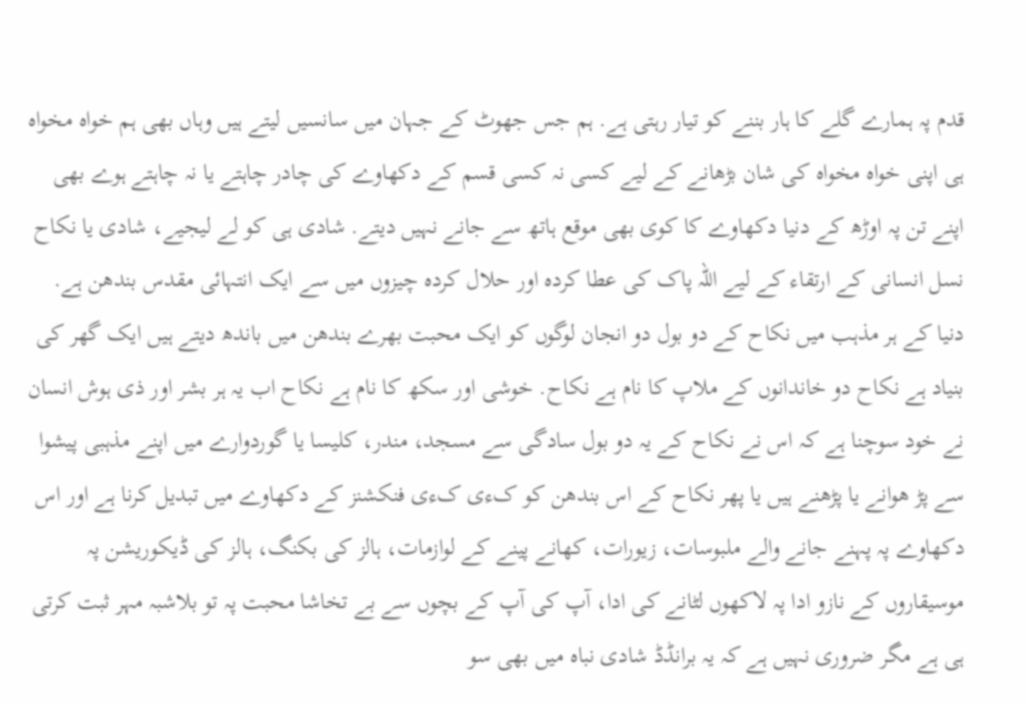قدم پہ ہمارے گلے کا ہار بننے کو تیار رہتی ہے. ہم جس جھوٹ کے جہان میں سانسیں لیتے ہیں وہاں بھی ہم خواہ مخواہ ہی اپنی خواہ مخواہ کی شان بڑھانے کے لیے کسی نہ کسی قسم کے دکھاوے کی چادر چاہتے یا نہ چاہتے ہوے بھی اپنے تن پہ اوڑھ کے دنیا دکھاوے کا کوی بھی موقع ہاتھ سے جانے نہیں دیتے. شادی ہی کو لے لیجیے، شادی یا نکاح نسل انسانی کے ارتقاء کے لیے اللہ پاک کی عطا کردہ اور حلال کردہ چیزوں میں سے ایک انتہائی مقدس بندھن ہے. دنیا کے ہر مذہب میں نکاح کے دو بول دو انجان لوگوں کو ایک محبت بھرے بندھن میں باندھ دیتے ہیں ایک گھر کی بنیاد ہے نکاح دو خاندانوں کے ملاپ کا نام ہے نکاح. خوشی اور سکھ کا نام ہے نکاح اب یہ ہر بشر اور ذی ہوش انسان نے خود سوچنا ہے کہ اس نے نکاح کے یہ دو بول سادگی سے مسجد، مندر، کلیسا یا گوردوارے میں اپنے مذہبی پیشوا سے پڑ ھوانے یا پڑھنے ہیں یا پھر نکاح کے اس بندھن کو کءی کءی فنکشنز کے دکھاوے میں تبدیل کرنا ہے اور اس دکھاوے پہ پہنے جانے والے ملبوسات، زیورات، کھانے پینے کے لوازمات، ہالز کی بکنگ، ہالز کی ڈیکوریشن پہ موسیقاروں کے نازو ادا پہ لاکھوں لٹانے کی ادا، آپ کی آپ کے بچوں سے بے تخاشا محبت پہ تو بلاشبہ مہر ثبت کرتی ہی ہے مگر ضروری نہیں ہے کہ یہ برانڈڈ شادی نباہ میں بھی سو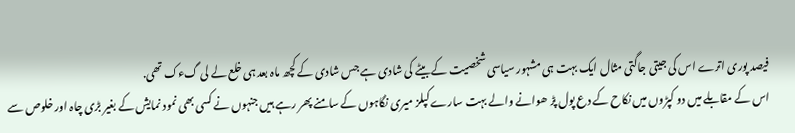فیصد پوری اترے اس کی جیتی جاگتی مثال ایک بہت ہی مشہور سیاسی شخصیت کے بیٹے کی شادی ہے جس شادی کے کچھ ماہ بعد ہی خلع لے لی گءک تھی.
اس کے مقابلے میں دو کپڑوں میں نکاح کے دع پول پڑ ھوانے والے بہت سارے کپلز میری نگاہوں کے سامنے پھر رہے ہیں جنہوں نے کسی بھی نمود نمایش کے بغیر بڑی چاہ اور خلوص سے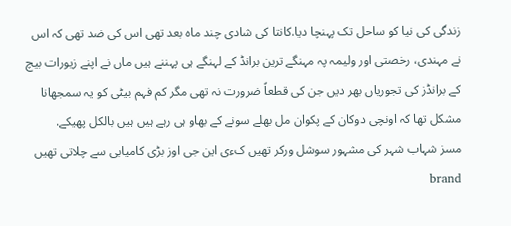زندگی کی نیا کو ساحل تک پہنچا دیا.کانتا کی شادی چند ماہ بعد تھی اس کی ضد تھی کہ اس نے مہندی، رخصتی اور ولیمہ پہ مہنگے ترین برانڈ کے لہنگے ہی پہننے ہیں ماں نے اپنے زیورات بیچ کے برانڈز کی تجوریاں بھر دیں جن کی قطعاً ضرورت نہ تھی مگر کم فہم بیٹی کو یہ سمجھانا مشکل تھا کہ اونچی دوکان کے پکوان مل بھلے سونے کے بھاو ہی رہے ہیں ہیں بالکل پھیکے.
مسز شہاب شہر کی مشہور سوشل ورکر تھیں کءی این جی اوز بڑی کامیابی سے چلاتی تھیں brand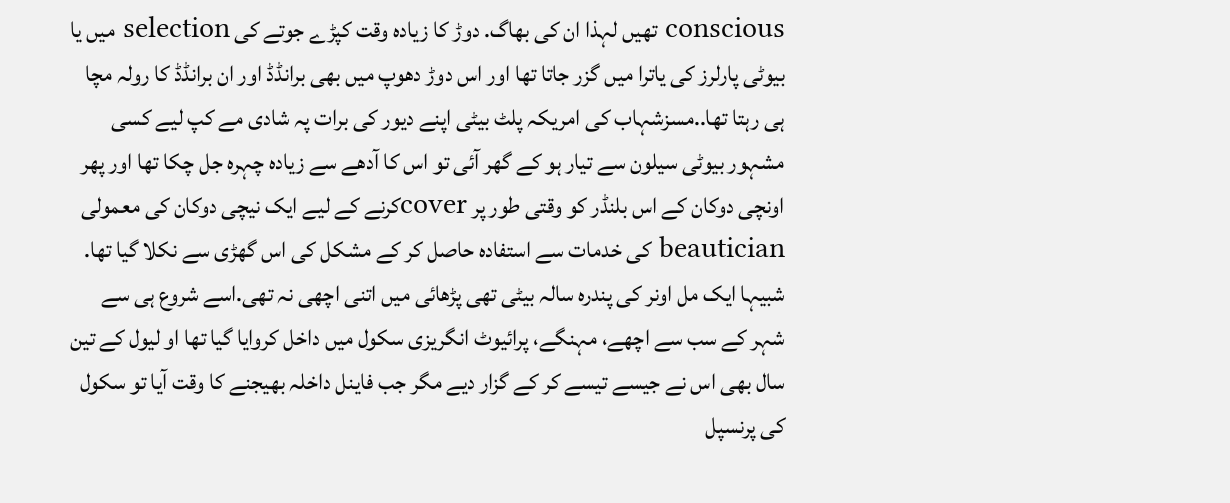conscious تھیں لہذا ان کی بھاگ. دوڑ کا زیادہ وقت کپڑے جوتے کی selection میں یا بیوٹی پارلرز کی یاترا میں گزر جاتا تھا اور اس دوڑ دھوپ میں بھی برانڈڈ اور ان برانڈڈ کا رولہ مچا ہی رہتا تھا..مسزشہاب کی امریکہ پلٹ بیٹی اپنے دیور کی برات پہ شادی مے کپ لیے کسی مشہور بیوٹی سیلون سے تیار ہو کے گھر آئی تو اس کا آدھے سے زیادہ چہرہ جل چکا تھا اور پھر اونچی دوکان کے اس بلنڈر کو وقتی طور پر coverکرنے کے لیے ایک نیچی دوکان کی معمولی beautician کی خدمات سے استفادہ حاصل کر کے مشکل کی اس گھڑی سے نکلا گیا تھا.
شبیہا ایک مل اونر کی پندرہ سالہ بیٹی تھی پڑھائی میں اتنی اچھی نہ تھی.اسے شروع ہی سے شہر کے سب سے اچھے، مہنگے، پرائیوٹ انگریزی سکول میں داخل کروایا گیا تھا او لیول کے تین سال بھی اس نے جیسے تیسے کر کے گزار دیے مگر جب فاینل داخلہ بھیجنے کا وقت آیا تو سکول کی پرنسپل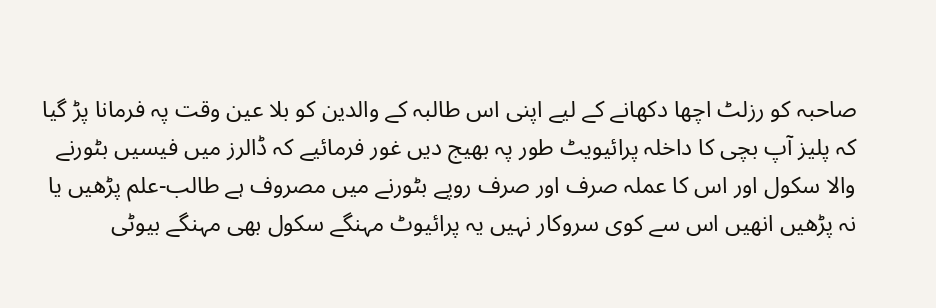صاحبہ کو رزلٹ اچھا دکھانے کے لیے اپنی اس طالبہ کے والدین کو بلا عین وقت پہ فرمانا پڑ گیا کہ پلیز آپ بچی کا داخلہ پرائیویٹ طور پہ بھیج دیں غور فرمائیے کہ ڈالرز میں فیسیں بٹورنے والا سکول اور اس کا عملہ صرف اور صرف روپے بٹورنے میں مصروف ہے طالب-علم پڑھیں یا نہ پڑھیں انھیں اس سے کوی سروکار نہیں یہ پرائیوٹ مہنگے سکول بھی مہنگے بیوٹی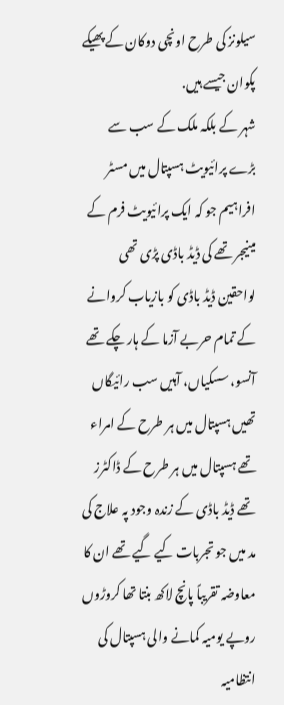سیلونز کی طرح اونچی دوکان کے پھیکے پکوان جیسے ہیں.
شہر کے بلکہ ملک کے سب سے بڑے پرائیویٹ ہسپتال میں مسٹر افراہیم جو کہ ایک پرائیویٹ فرم کے مینیجر تھے کی ڈیڈ باڈی پڑی تھی لواحقین ڈیڈ باڈی کو بازیاب کروانے کے تمام حربے آزما کے ہار چکے تھے آنسو، سسکیاں، آہیں سب رائیگاں تھیں ہسپتال میں ہر طرح کے امراء تھے ہسپتال میں ہر طرح کے ڈاکٹرز تھے ڈیڈ باڈی کے زندہ وجود پہ علاج کی مد میں جو تجربات کیے گیے تھے ان کا معاوضہ تقریباً پانچ لاکھ بنتا تھا کروڑوں روپے یومیہ کمانے والی ہسپتال کی انتظامیہ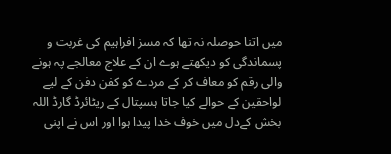میں اتنا حوصلہ نہ تھا کہ مسز افراہیم کی غربت و پسماندگی کو دیکھتے ہوے ان کے علاج معالجے پہ ہونے والی رقم کو معاف کر کے مردے کو کفن دفن کے لیے لواحقین کے حوالے کیا جاتا ہسپتال کے ریٹائرڈ گارڈ اللہ بخش کےدل میں خوف خدا پیدا ہوا اور اس نے اپنی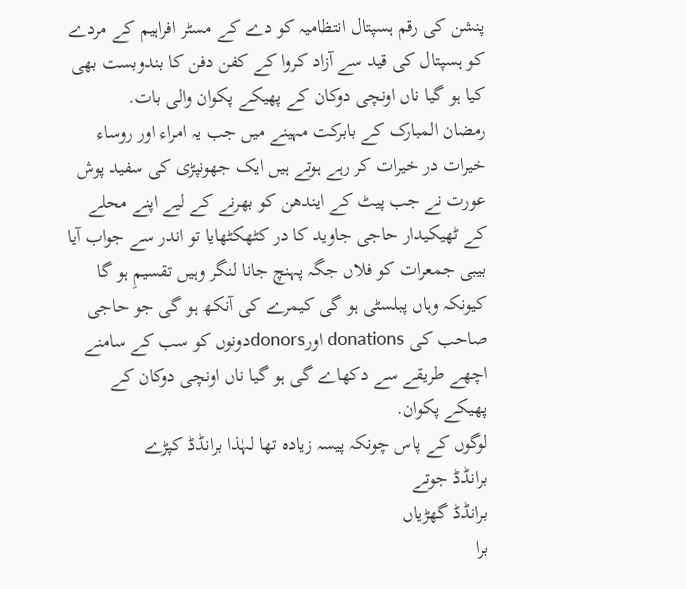پنشن کی رقم ہسپتال انتظامیہ کو دے کے مسٹر افراہیم کے مردے کو ہسپتال کی قید سے آزاد کروا کے کفن دفن کا بندوبست بھی کیا ہو گیا ناں اونچی دوکان کے پھیکے پکوان والی بات.
رمضان المبارک کے بابرکت مہینے میں جب یہ امراء اور روساء خیرات در خیرات کر رہے ہوتے ہیں ایک جھونپڑی کی سفید پوش عورت نے جب پیٹ کے ایندھن کو بھرنے کے لیے اپنے محلے کے ٹھیکیدار حاجی جاوید کا در کٹھکٹھایا تو اندر سے جواب آیا بیبی جمعرات کو فلاں جگہ پہنچ جانا لنگر وہیں تقسیمِ ہو گا کیونکہ وہاں پبلسٹی ہو گی کیمرے کی آنکھ ہو گی جو حاجی صاحب کی donations اورdonorsدونوں کو سب کے سامنے اچھے طریقے سے دکھاے گی ہو گیا ناں اونچی دوکان کے پھیکے پکوان.
لوگوں کے پاس چونکہ پیسہ زیادہ تھا لہٰذا برانڈڈ کپڑے
برانڈڈ جوتے
برانڈڈ گھڑیاں
برا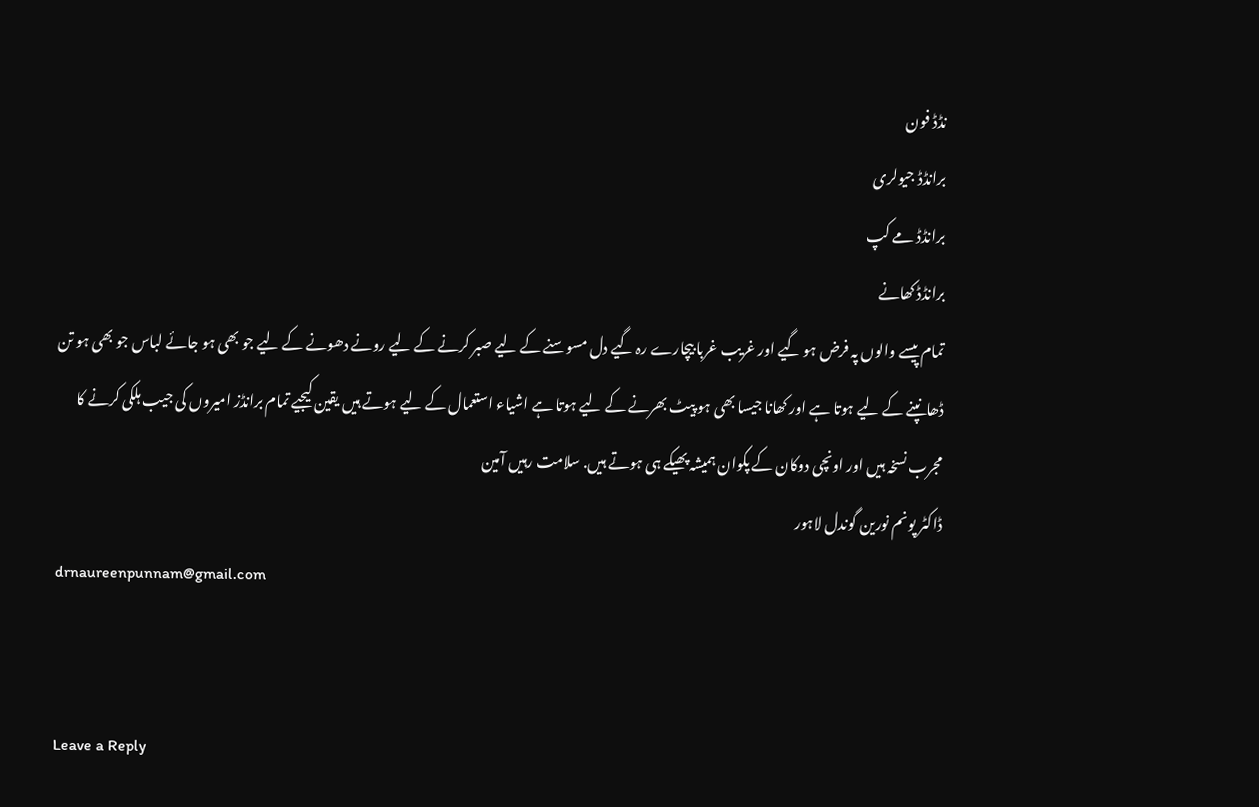نڈڈ فون
برانڈڈ جیولری
برانڈڈ مے کپ
برانڈڈ کھانے
تمام پیسے والوں پہ فرض ہو گیے اور غریب غربا بیچارے رہ گیے دل مسوسنے کے لیے صبر کرنے کے لیے رونے دھونے کے لیے جو بھی ہو جائے لباس جو بھی ہو تن ڈھانپنے کے لیے ہوتا ہے اور کھانا جیسا بھی ہو پیٹ بھرنے کے لیے ہوتا ہے اشیاء استعمال کے لیے ہوتے ہیں یقین کیجیے تمام برانڈز امیروں کی جیب ہلکی کرنے کا مجرب نسخہ ہیں اور اونچی دوکان کے پکوان ہمیشہ پھیکے ہی ہوتے ہیں. سلامت رہیں آمین
ڈاکٹر پونم نورین گوندل لاہور
drnaureenpunnam@gmail.com


Leave a Reply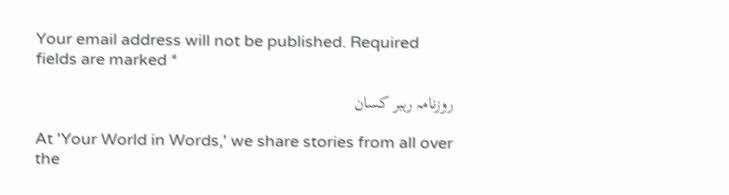Your email address will not be published. Required fields are marked *

روزنامہ رہبر کسان

At 'Your World in Words,' we share stories from all over the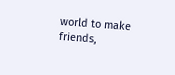world to make friends,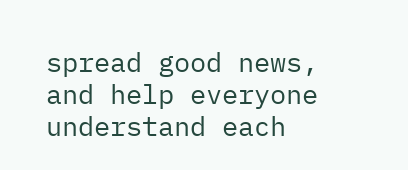spread good news, and help everyone understand each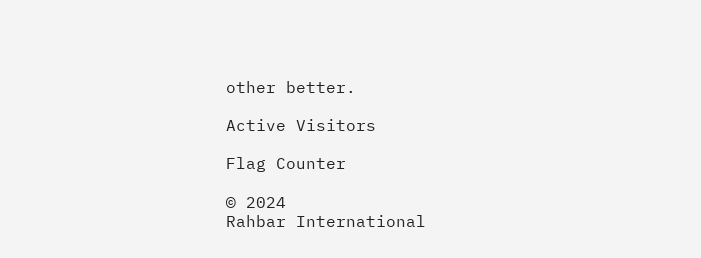other better.

Active Visitors

Flag Counter

© 2024
Rahbar International